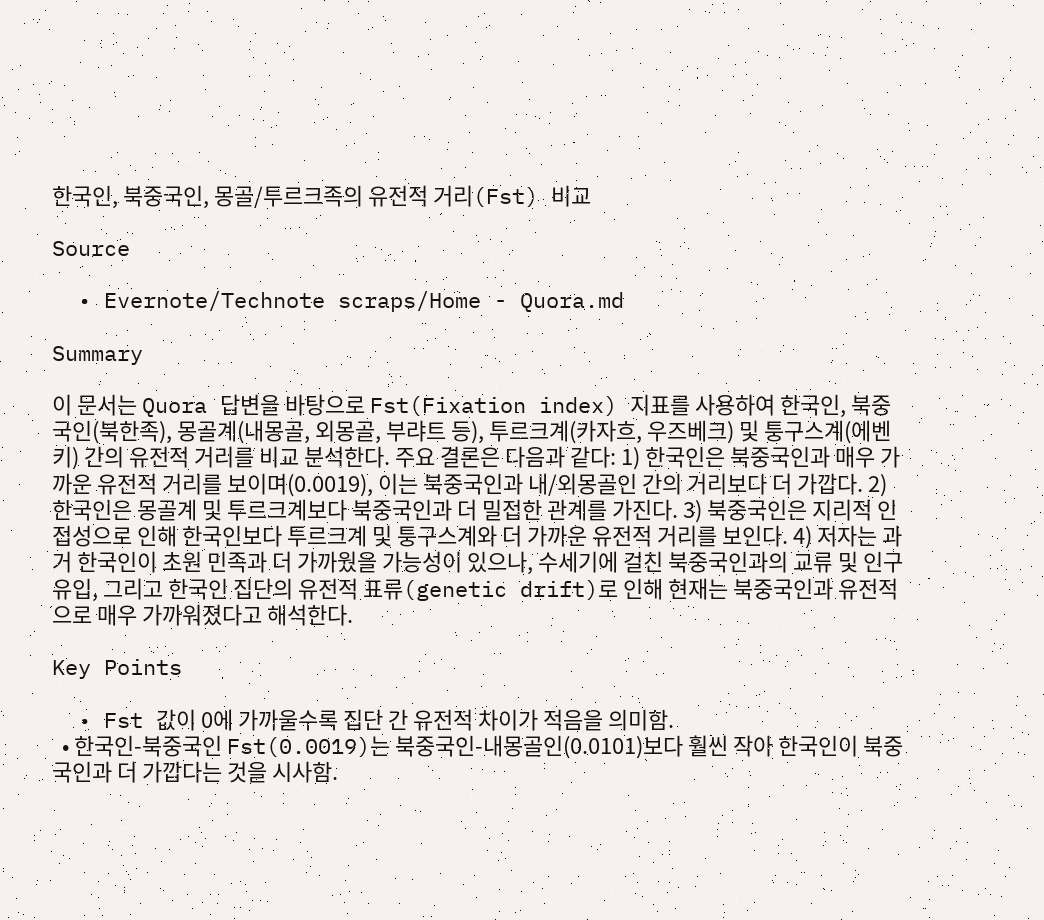한국인, 북중국인, 몽골/투르크족의 유전적 거리(Fst) 비교

Source

  • Evernote/Technote scraps/Home - Quora.md

Summary

이 문서는 Quora 답변을 바탕으로 Fst(Fixation index) 지표를 사용하여 한국인, 북중국인(북한족), 몽골계(내몽골, 외몽골, 부랴트 등), 투르크계(카자흐, 우즈베크) 및 퉁구스계(에벤키) 간의 유전적 거리를 비교 분석한다. 주요 결론은 다음과 같다: 1) 한국인은 북중국인과 매우 가까운 유전적 거리를 보이며(0.0019), 이는 북중국인과 내/외몽골인 간의 거리보다 더 가깝다. 2) 한국인은 몽골계 및 투르크계보다 북중국인과 더 밀접한 관계를 가진다. 3) 북중국인은 지리적 인접성으로 인해 한국인보다 투르크계 및 퉁구스계와 더 가까운 유전적 거리를 보인다. 4) 저자는 과거 한국인이 초원 민족과 더 가까웠을 가능성이 있으나, 수세기에 걸친 북중국인과의 교류 및 인구 유입, 그리고 한국인 집단의 유전적 표류(genetic drift)로 인해 현재는 북중국인과 유전적으로 매우 가까워졌다고 해석한다.

Key Points

  • Fst 값이 0에 가까울수록 집단 간 유전적 차이가 적음을 의미함.
  • 한국인-북중국인 Fst(0.0019)는 북중국인-내몽골인(0.0101)보다 훨씬 작아 한국인이 북중국인과 더 가깝다는 것을 시사함.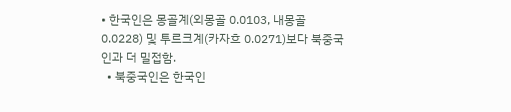• 한국인은 몽골계(외몽골 0.0103, 내몽골 0.0228) 및 투르크계(카자흐 0.0271)보다 북중국인과 더 밀접함.
  • 북중국인은 한국인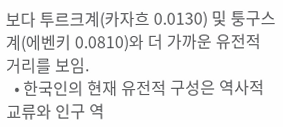보다 투르크계(카자흐 0.0130) 및 퉁구스계(에벤키 0.0810)와 더 가까운 유전적 거리를 보임.
  • 한국인의 현재 유전적 구성은 역사적 교류와 인구 역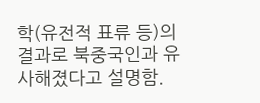학(유전적 표류 등)의 결과로 북중국인과 유사해졌다고 설명함.